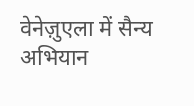वेनेज़ुएला में सैन्य अभियान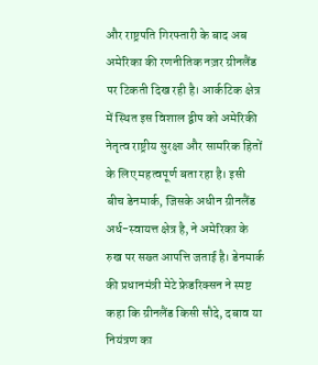और राष्ट्रपति गिरफ्तारी के बाद अब अमेरिका की रणनीतिक नज़र ग्रीनलैंड पर टिकती दिख रही है। आर्कटिक क्षेत्र में स्थित इस विशाल द्वीप को अमेरिकी नेतृत्व राष्ट्रीय सुरक्षा और सामरिक हितों के लिए महत्वपूर्ण बता रहा है। इसी बीच डेनमार्क, जिसके अधीन ग्रीनलैंड अर्ध-स्वायत्त क्षेत्र है, ने अमेरिका के रुख पर सख्त आपत्ति जताई है। डेनमार्क की प्रधानमंत्री मेटे फ्रेडरिक्सन ने स्पष्ट कहा कि ग्रीनलैंड किसी सौदे, दबाव या नियंत्रण का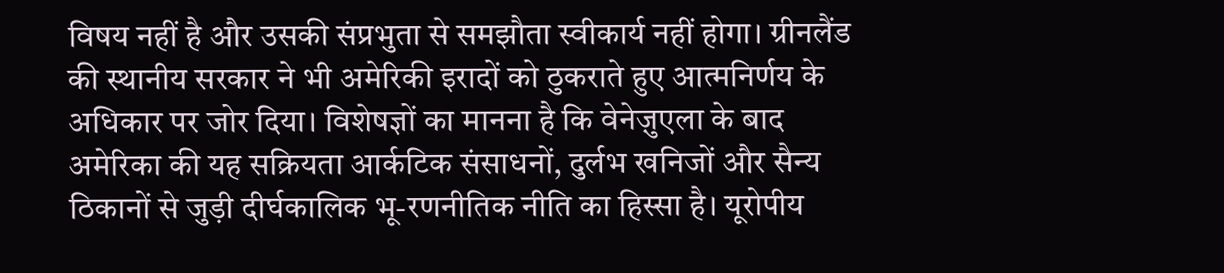विषय नहीं है और उसकी संप्रभुता से समझौता स्वीकार्य नहीं होगा। ग्रीनलैंड की स्थानीय सरकार ने भी अमेरिकी इरादों को ठुकराते हुए आत्मनिर्णय के अधिकार पर जोर दिया। विशेषज्ञों का मानना है कि वेनेज़ुएला के बाद अमेरिका की यह सक्रियता आर्कटिक संसाधनों, दुर्लभ खनिजों और सैन्य ठिकानों से जुड़ी दीर्घकालिक भू-रणनीतिक नीति का हिस्सा है। यूरोपीय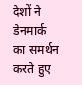देशों ने डेनमार्क का समर्थन करते हुए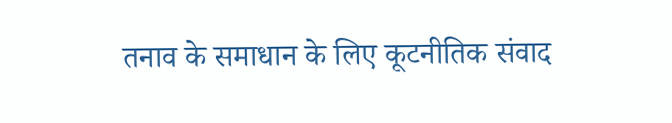तनाव के समाधान के लिए कूटनीतिक संवाद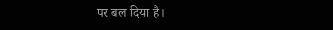पर बल दिया है।